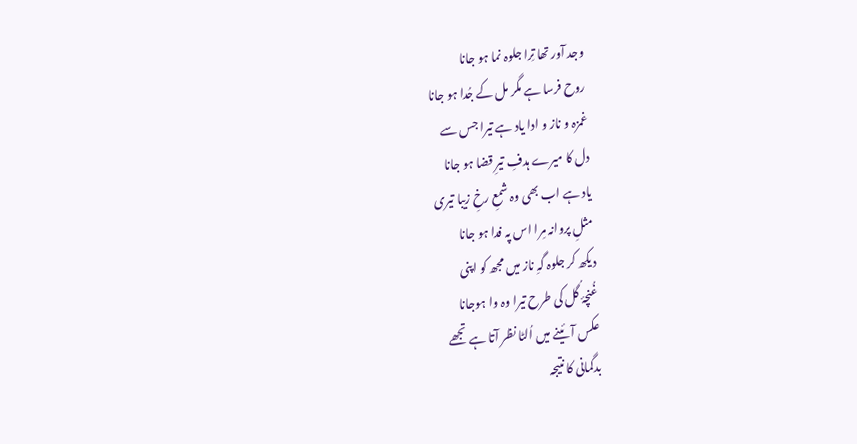وجد آور تھا تِرا جلوہ نما ہو جانا
روح فرسا ہے مگر مل کے جُدا ہو جانا
غمزہ و ناز و ادا یاد ہے تیرا جس سے
دل کا میرے ہدفِ تیرِ قضا ہو جانا
یاد ہے اب بھی وہ شمعِ رخِ زیبا تیری
مثلِ پروانہ مِرا اس پہ فدا ہو جانا
دیکھ کر جلوہ گہِ ناز میں مجھ کو اپنی
غُنچۂ گُل کی طرح تیرا وہ وا ہوجانا
عکس آئینے میں اُلٹا نظر آتا ہے تجھے
بدگمانی کا نتیجہ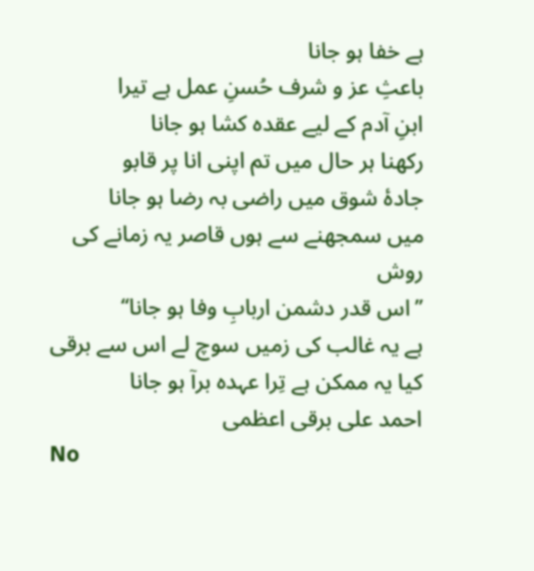ہے خفا ہو جانا
باعثِ عز و شرف حُسنِ عمل ہے تیرا
ابنِ آدم کے لیے عقدہ کشا ہو جانا
رکھنا ہر حال میں تم اپنی انا پر قابو
جادۂ شوق میں راضی بہ رضا ہو جانا
میں سمجھنے سے ہوں قاصر یہ زمانے کی روش
’’اس قدر دشمن اربابِ وفا ہو جانا‘‘
ہے یہ غالب کی زمیں سوچ لے اس سے برقی
کیا یہ ممکن ہے تِرا عہدہ برآ ہو جانا
احمد علی برقی اعظمی
No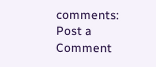comments:
Post a Comment